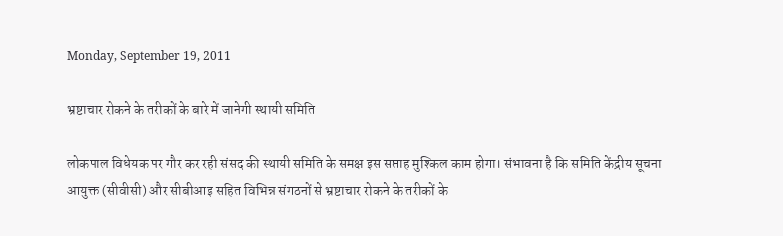Monday, September 19, 2011

भ्रष्टाचार रोकने के तरीकों के बारे में जानेगी स्थायी समिति

लोकपाल विधेयक पर गौर कर रही संसद की स्थायी समिति के समक्ष इस सप्ताह मुश्किल काम होगा। संभावना है कि समिति केंद्रीय सूचना आयुक्त (सीवीसी) और सीबीआइ सहित विभिन्न संगठनों से भ्रष्टाचार रोकने के तरीकों के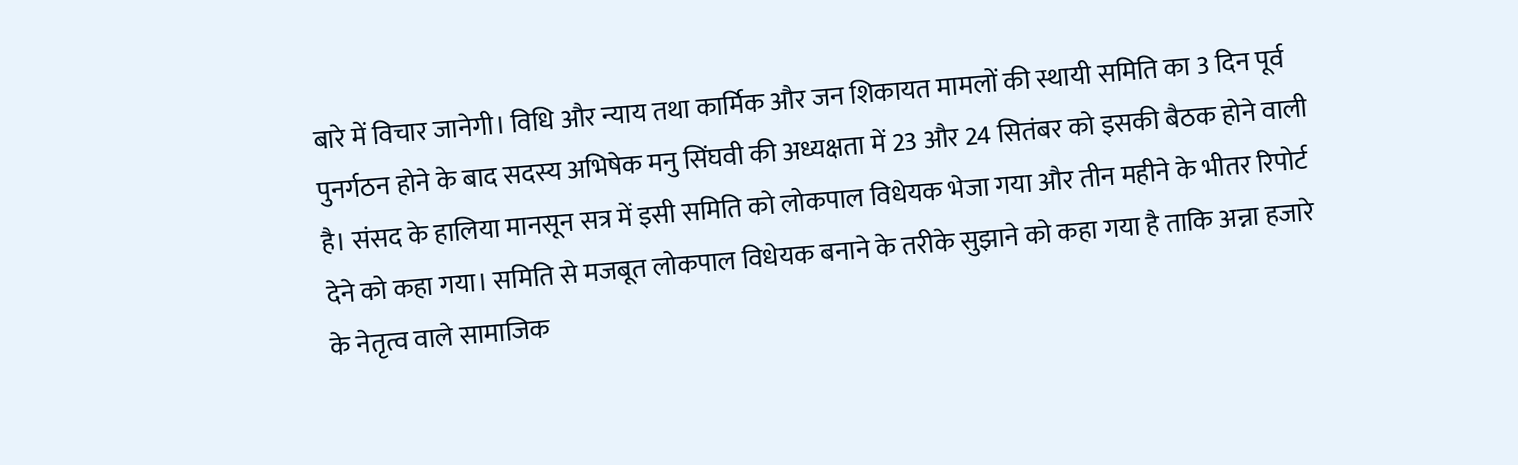बारे में विचार जानेगी। विधि और न्याय तथा कार्मिक और जन शिकायत मामलों की स्थायी समिति का 3 दिन पूर्व पुनर्गठन होने के बाद सदस्य अभिषेक मनु सिंघवी की अध्यक्षता में 23 और 24 सितंबर को इसकी बैठक होने वाली है। संसद के हालिया मानसून सत्र में इसी समिति को लोकपाल विधेयक भेजा गया और तीन महीने के भीतर रिपोर्ट देने को कहा गया। समिति से मजबूत लोकपाल विधेयक बनाने के तरीके सुझाने को कहा गया है ताकि अन्ना हजारे के नेतृत्व वाले सामाजिक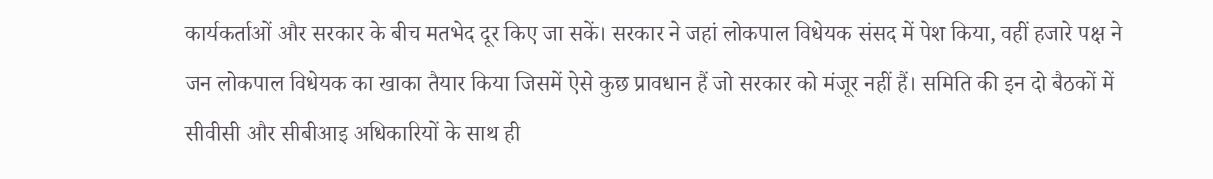कार्यकर्ताओं और सरकार के बीच मतभेद दूर किए जा सकें। सरकार ने जहां लोकपाल विधेयक संसद में पेश किया, वहीं हजारे पक्ष ने जन लोकपाल विधेयक का खाका तैयार किया जिसमें ऐसे कुछ प्रावधान हैं जो सरकार को मंजूर नहीं हैं। समिति की इन दो बैठकों में सीवीसी और सीबीआइ अधिकारियों के साथ ही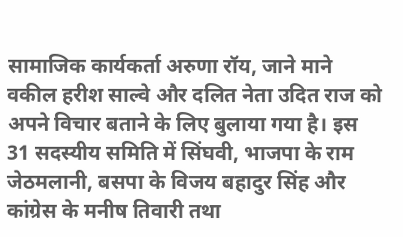सामाजिक कार्यकर्ता अरुणा रॉय, जाने माने वकील हरीश साल्वे और दलित नेता उदित राज को अपने विचार बताने के लिए बुलाया गया है। इस 31 सदस्यीय समिति में सिंघवी, भाजपा के राम जेठमलानी, बसपा के विजय बहादुर सिंह और कांग्रेस के मनीष तिवारी तथा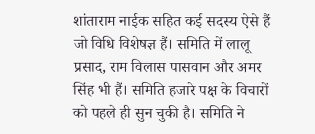शांताराम नाईक सहित कई सदस्य ऐसे हैं जो विधि विशेषज्ञ हैं। समिति में लालू प्रसाद, राम विलास पासवान और अमर सिंह भी हैं। समिति हजारे पक्ष के विचारों को पहले ही सुन चुकी है। समिति ने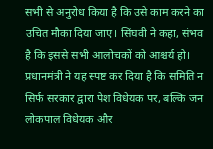सभी से अनुरोध किया है कि उसे काम करने का उचित मौका दिया जाए। सिंघवी ने कहा, संभव है कि इससे सभी आलोचकों को आश्चर्य हो। प्रधानमंत्री ने यह स्पष्ट कर दिया है कि समिति न सिर्फ सरकार द्वारा पेश विधेयक पर, बल्कि जन लोकपाल विधेयक और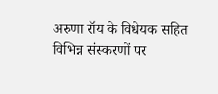अरुणा रॉय के विधेयक सहित विभिन्न संस्करणों पर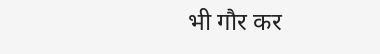भी गौर कर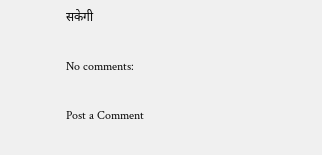सकेगी

No comments:

Post a Comment